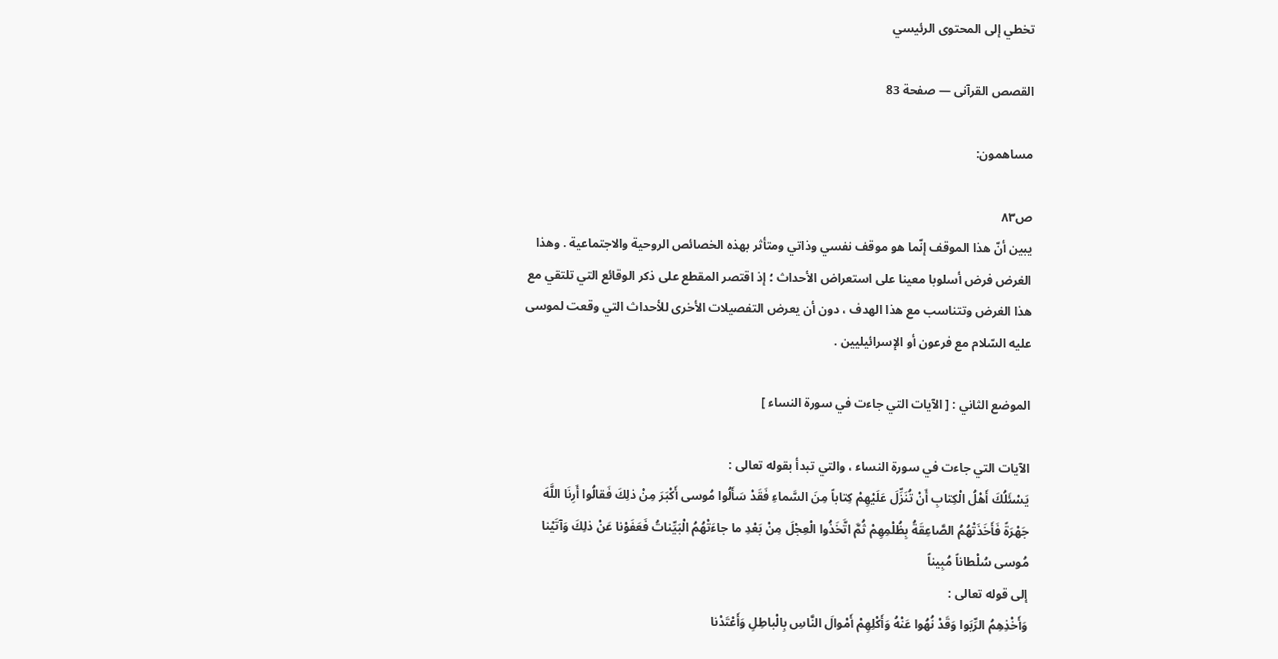تخطي إلى المحتوى الرئيسي

القصص القرآنى — صفحة 83

مساهمون:

ص٨٣
يبين أنّ هذا الموقف إنّما هو موقف نفسي وذاتي ومتأثر بهذه الخصائص الروحية والاجتماعية . وهذا الغرض فرض أسلوبا معينا على استعراض الأحداث ؛ إذ اقتصر المقطع على ذكر الوقائع التي تلتقي مع هذا الغرض وتتناسب مع هذا الهدف ، دون أن يعرض التفصيلات الأخرى للأحداث التي وقعت لموسى عليه السّلام مع فرعون أو الإسرائيليين .

الموضع الثاني : [ الآيات التي جاءت في سورة النساء ]

الآيات التي جاءت في سورة النساء ، والتي تبدأ بقوله تعالى :
يَسْئَلُكَ أَهْلُ الْكِتابِ أَنْ تُنَزِّلَ عَلَيْهِمْ كِتاباً مِنَ السَّماءِ فَقَدْ سَأَلُوا مُوسى أَكْبَرَ مِنْ ذلِكَ فَقالُوا أَرِنَا اللَّهَ جَهْرَةً فَأَخَذَتْهُمُ الصَّاعِقَةُ بِظُلْمِهِمْ ثُمَّ اتَّخَذُوا الْعِجْلَ مِنْ بَعْدِ ما جاءَتْهُمُ الْبَيِّناتُ فَعَفَوْنا عَنْ ذلِكَ وَآتَيْنا مُوسى سُلْطاناً مُبِيناً
إلى قوله تعالى :
وَأَخْذِهِمُ الرِّبَوا وَقَدْ نُهُوا عَنْهُ وَأَكْلِهِمْ أَمْوالَ النَّاسِ بِالْباطِلِ وَأَعْتَدْنا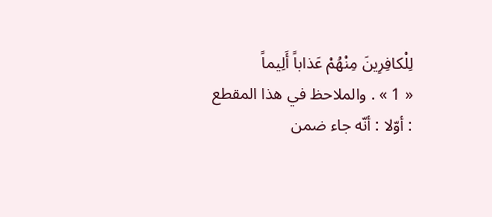لِلْكافِرِينَ مِنْهُمْ عَذاباً أَلِيماً
« 1 » . والملاحظ في هذا المقطع : أوّلا : أنّه جاء ضمن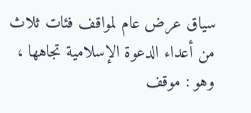سياق عرض عام لمواقف فئات ثلاث من أعداء الدعوة الإسلامية تجاهها ، وهو : موقف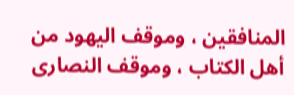المنافقين ، وموقف اليهود من أهل الكتاب ، وموقف النصارى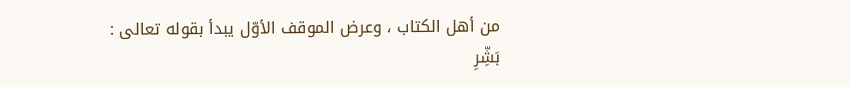من أهل الكتاب ، وعرض الموقف الأوّل يبدأ بقوله تعالى :
بَشِّرِ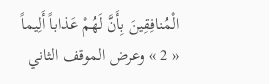الْمُنافِقِينَ بِأَنَّ لَهُمْ عَذاباً أَلِيماً
« 2 » وعرض الموقف الثاني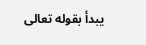يبدأ بقوله تعالى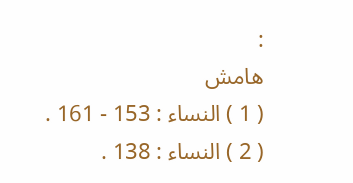:
هامش
( 1 ) النساء : 153 - 161 . ( 2 ) النساء : 138 .